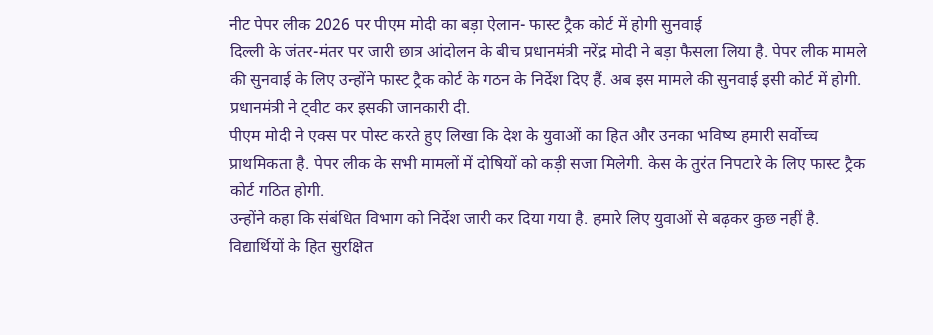नीट पेपर लीक 2026 पर पीएम मोदी का बड़ा ऐलान- फास्ट ट्रैक कोर्ट में होगी सुनवाई
दिल्ली के जंतर-मंतर पर जारी छात्र आंदोलन के बीच प्रधानमंत्री नरेंद्र मोदी ने बड़ा फैसला लिया है. पेपर लीक मामले की सुनवाई के लिए उन्होंने फास्ट ट्रैक कोर्ट के गठन के निर्देश दिए हैं. अब इस मामले की सुनवाई इसी कोर्ट में होगी. प्रधानमंत्री ने ट्वीट कर इसकी जानकारी दी.
पीएम मोदी ने एक्स पर पोस्ट करते हुए लिखा कि देश के युवाओं का हित और उनका भविष्य हमारी सर्वोच्च प्राथमिकता है. पेपर लीक के सभी मामलों में दोषियों को कड़ी सजा मिलेगी. केस के तुरंत निपटारे के लिए फास्ट ट्रैक कोर्ट गठित होगी.
उन्होंने कहा कि संबंधित विभाग को निर्देश जारी कर दिया गया है. हमारे लिए युवाओं से बढ़कर कुछ नहीं है. विद्यार्थियों के हित सुरक्षित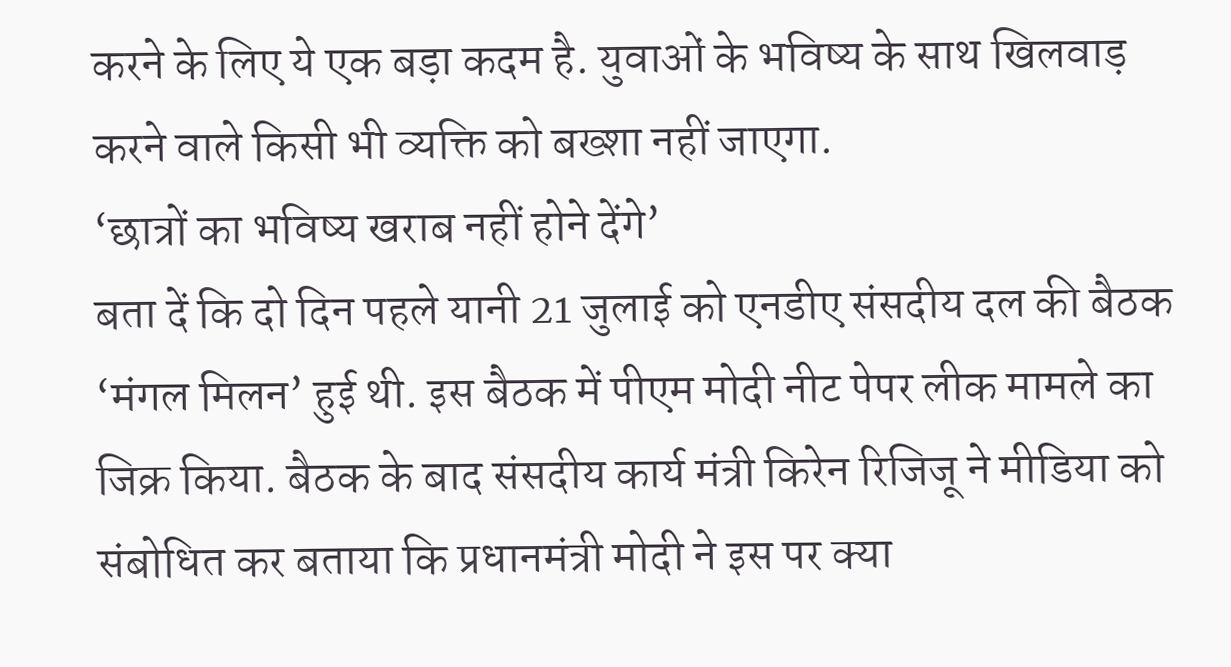करने के लिए ये एक बड़ा कदम है. युवाओं के भविष्य के साथ खिलवाड़ करने वाले किसी भी व्यक्ति को बख्शा नहीं जाएगा.
‘छात्रों का भविष्य खराब नहीं होने देंगे’
बता दें कि दो दिन पहले यानी 21 जुलाई को एनडीए संसदीय दल की बैठक ‘मंगल मिलन’ हुई थी. इस बैठक में पीएम मोदी नीट पेपर लीक मामले का जिक्र किया. बैठक के बाद संसदीय कार्य मंत्री किरेन रिजिजू ने मीडिया को संबोधित कर बताया कि प्रधानमंत्री मोदी ने इस पर क्या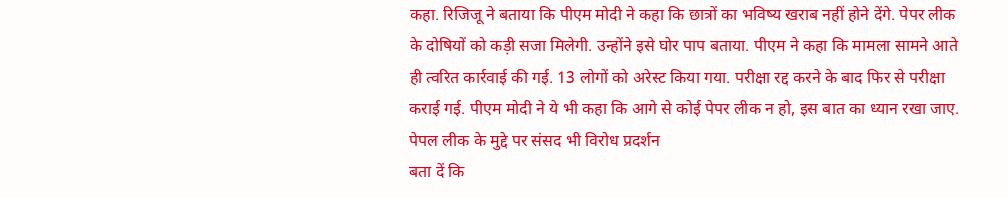कहा. रिजिजू ने बताया कि पीएम मोदी ने कहा कि छात्रों का भविष्य खराब नहीं होने देंगे. पेपर लीक के दोषियों को कड़ी सजा मिलेगी. उन्होंने इसे घोर पाप बताया. पीएम ने कहा कि मामला सामने आते ही त्वरित कार्रवाई की गई. 13 लोगों को अरेस्ट किया गया. परीक्षा रद्द करने के बाद फिर से परीक्षा कराई गई. पीएम मोदी ने ये भी कहा कि आगे से कोई पेपर लीक न हो, इस बात का ध्यान रखा जाए.
पेपल लीक के मुद्दे पर संसद भी विरोध प्रदर्शन
बता दें कि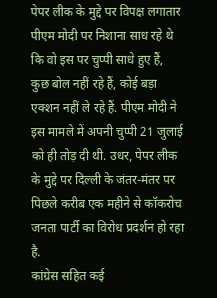पेपर लीक के मुद्दे पर विपक्ष लगातार पीएम मोदी पर निशाना साध रहे थे कि वो इस पर चुप्पी साधे हुए हैं, कुछ बोल नहीं रहे हैं, कोई बड़ा एक्शन नहीं ले रहे हैं. पीएम मोदी ने इस मामले में अपनी चुप्पी 21 जुलाई को ही तोड़ दी थी. उधर, पेपर लीक के मुद्दे पर दिल्ली के जंतर-मंतर पर पिछले करीब एक महीने से कॉकरोच जनता पार्टी का विरोध प्रदर्शन हो रहा है.
कांग्रेस सहित कई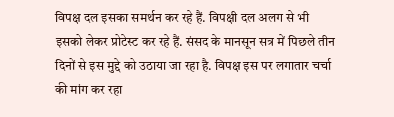विपक्ष दल इसका समर्थन कर रहे हैं. विपक्षी दल अलग से भी इसको लेकर प्रोटेस्ट कर रहे हैं. संसद के मानसून सत्र में पिछले तीन दिनों से इस मुद्दे को उठाया जा रहा है. विपक्ष इस पर लगातार चर्चा की मांग कर रहा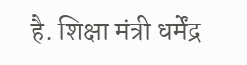है. शिक्षा मंत्री धर्मेंद्र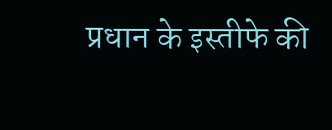प्रधान के इस्तीफे की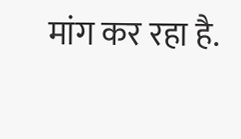मांग कर रहा है.